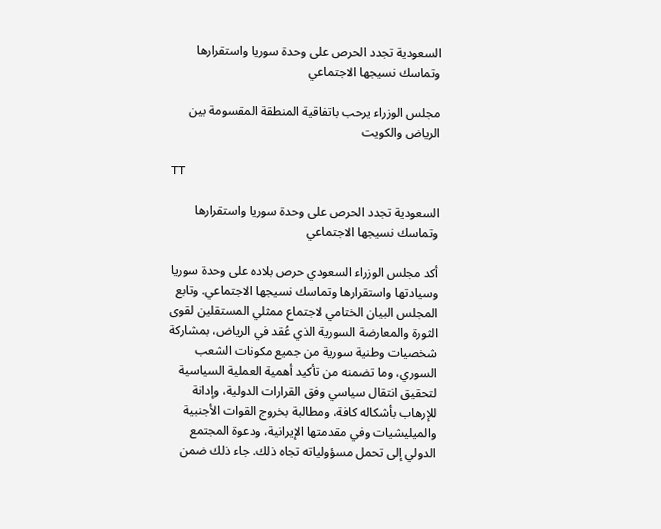السعودية تجدد الحرص على وحدة سوريا واستقرارها وتماسك نسيجها الاجتماعي

مجلس الوزراء يرحب باتفاقية المنطقة المقسومة بين الرياض والكويت

TT

السعودية تجدد الحرص على وحدة سوريا واستقرارها وتماسك نسيجها الاجتماعي

أكد مجلس الوزراء السعودي حرص بلاده على وحدة سوريا وسيادتها واستقرارها وتماسك نسيجها الاجتماعي. وتابع المجلس البيان الختامي لاجتماع ممثلي المستقلين لقوى الثورة والمعارضة السورية الذي عُقد في الرياض، بمشاركة شخصيات وطنية سورية من جميع مكونات الشعب السوري، وما تضمنه من تأكيد أهمية العملية السياسية لتحقيق انتقال سياسي وفق القرارات الدولية، وإدانة للإرهاب بأشكاله كافة، ومطالبة بخروج القوات الأجنبية والميليشيات وفي مقدمتها الإيرانية، ودعوة المجتمع الدولي إلى تحمل مسؤولياته تجاه ذلك. جاء ذلك ضمن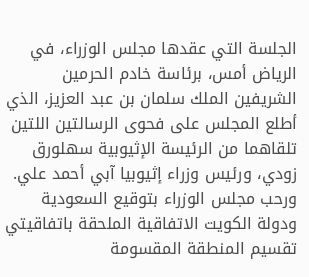الجلسة التي عقدها مجلس الوزراء، في الرياض أمس، برئاسة خادم الحرمين الشريفين الملك سلمان بن عبد العزيز، الذي أطلع المجلس على فحوى الرسالتين اللتين تلقاهما من الرئيسة الإثيوبية سهلورق زودي، ورئيس وزراء إثيوبيا آبي أحمد علي.
ورحب مجلس الوزراء بتوقيع السعودية ودولة الكويت الاتفاقية الملحقة باتفاقيتي تقسيم المنطقة المقسومة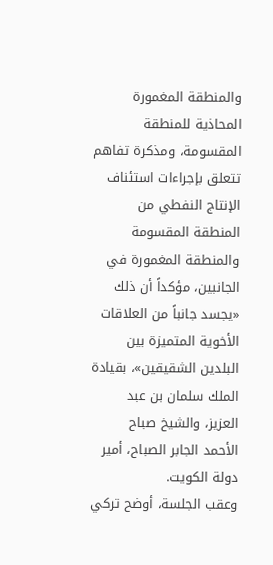والمنطقة المغمورة المحاذية للمنطقة المقسومة، ومذكرة تفاهم تتعلق بإجراءات استئناف الإنتاج النفطي من المنطقة المقسومة والمنطقة المغمورة في الجانبين، مؤكداً أن ذلك «يجسد جانباً من العلاقات الأخوية المتميزة بين البلدين الشقيقين»، بقيادة الملك سلمان بن عبد العزيز، والشيخ صباح الأحمد الجابر الصباح، أمير دولة الكويت.
وعقب الجلسة، أوضح تركي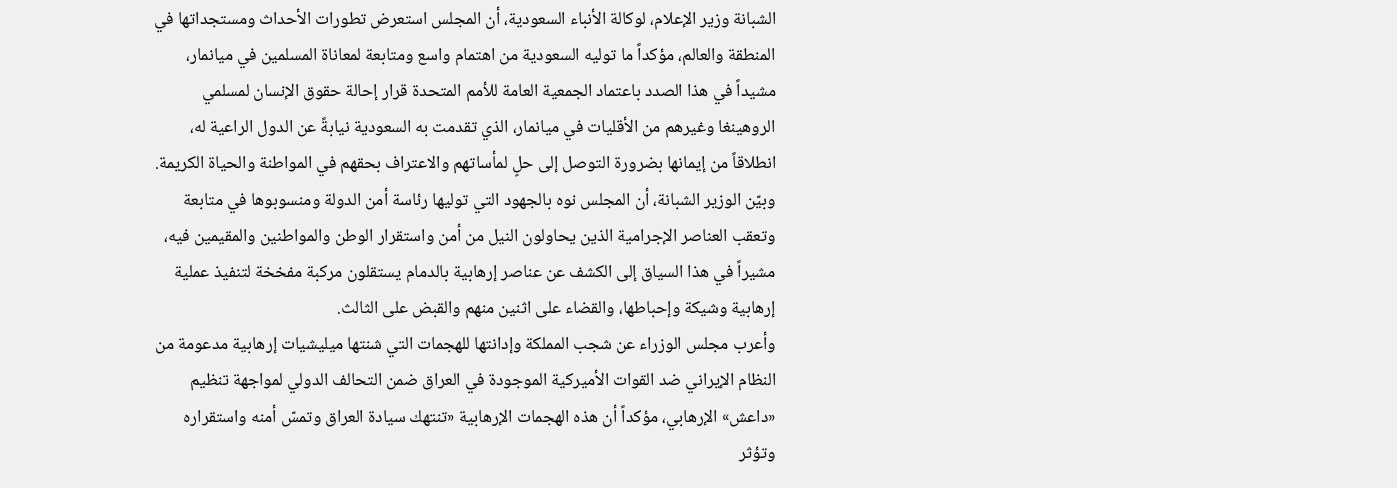الشبانة وزير الإعلام، لوكالة الأنباء السعودية، أن المجلس استعرض تطورات الأحداث ومستجداتها في المنطقة والعالم، مؤكداً ما توليه السعودية من اهتمام واسع ومتابعة لمعاناة المسلمين في ميانمار، مشيداً في هذا الصدد باعتماد الجمعية العامة للأمم المتحدة قرار إحالة حقوق الإنسان لمسلمي الروهينغا وغيرهم من الأقليات في ميانمار، الذي تقدمت به السعودية نيابةً عن الدول الراعية له، انطلاقاً من إيمانها بضرورة التوصل إلى حلٍ لمأساتهم والاعتراف بحقهم في المواطنة والحياة الكريمة.
وبيّن الوزير الشبانة، أن المجلس نوه بالجهود التي توليها رئاسة أمن الدولة ومنسوبوها في متابعة وتعقب العناصر الإجرامية الذين يحاولون النيل من أمن واستقرار الوطن والمواطنين والمقيمين فيه، مشيراً في هذا السياق إلى الكشف عن عناصر إرهابية بالدمام يستقلون مركبة مفخخة لتنفيذ عملية إرهابية وشيكة وإحباطها، والقضاء على اثنين منهم والقبض على الثالث.
وأعرب مجلس الوزراء عن شجب المملكة وإدانتها للهجمات التي شنتها ميليشيات إرهابية مدعومة من النظام الإيراني ضد القوات الأميركية الموجودة في العراق ضمن التحالف الدولي لمواجهة تنظيم «داعش» الإرهابي، مؤكداً أن هذه الهجمات الإرهابية «تنتهك سيادة العراق وتمسّ أمنه واستقراره وتؤثر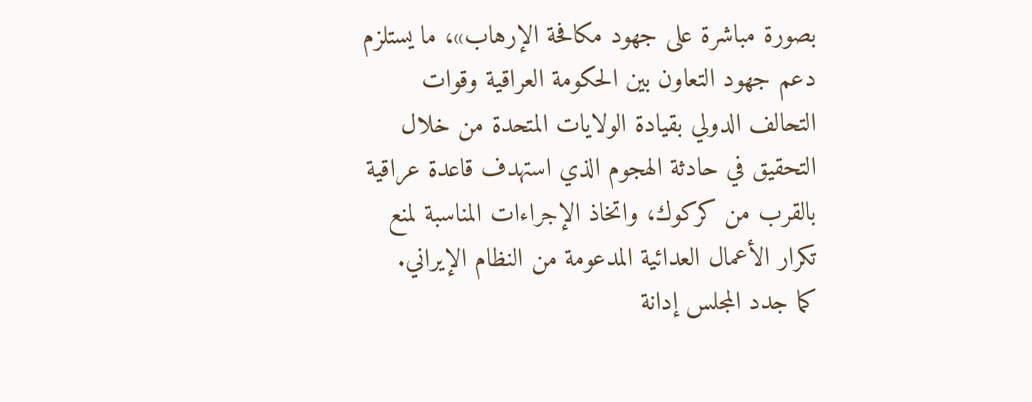بصورة مباشرة على جهود مكافحة الإرهاب»، ما يستلزم دعم جهود التعاون بين الحكومة العراقية وقوات التحالف الدولي بقيادة الولايات المتحدة من خلال التحقيق في حادثة الهجوم الذي استهدف قاعدة عراقية بالقرب من كركوك، واتخاذ الإجراءات المناسبة لمنع تكرار الأعمال العدائية المدعومة من النظام الإيراني.
كما جدد المجلس إدانة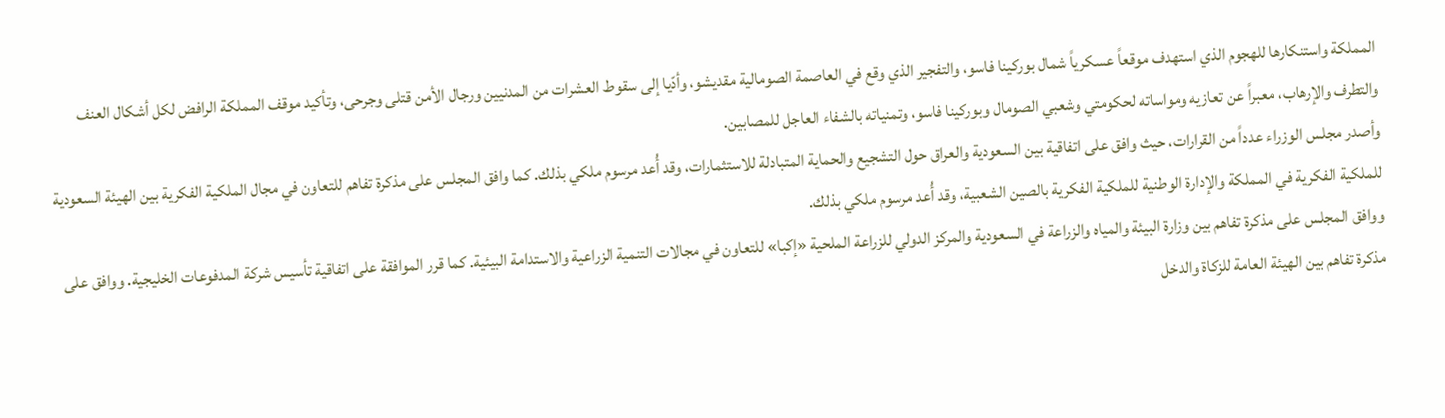المملكة واستنكارها للهجوم الذي استهدف موقعاً عسكرياً شمال بوركينا فاسو، والتفجير الذي وقع في العاصمة الصومالية مقديشو، وأدّيا إلى سقوط العشرات من المدنيين ورجال الأمن قتلى وجرحى، وتأكيد موقف المملكة الرافض لكل أشكال العنف والتطرف والإرهاب، معبراً عن تعازيه ومواساته لحكومتي وشعبي الصومال وبوركينا فاسو، وتمنياته بالشفاء العاجل للمصابين.
وأصدر مجلس الوزراء عدداً من القرارات، حيث وافق على اتفاقية بين السعودية والعراق حول التشجيع والحماية المتبادلة للاستثمارات، وقد أُعد مرسوم ملكي بذلك. كما وافق المجلس على مذكرة تفاهم للتعاون في مجال الملكية الفكرية بين الهيئة السعودية للملكية الفكرية في المملكة والإدارة الوطنية للملكية الفكرية بالصين الشعبية، وقد أُعد مرسوم ملكي بذلك.
ووافق المجلس على مذكرة تفاهم بين وزارة البيئة والمياه والزراعة في السعودية والمركز الدولي للزراعة الملحية «إكبا» للتعاون في مجالات التنمية الزراعية والاستدامة البيئية. كما قرر الموافقة على اتفاقية تأسيس شركة المدفوعات الخليجية. ووافق على مذكرة تفاهم بين الهيئة العامة للزكاة والدخل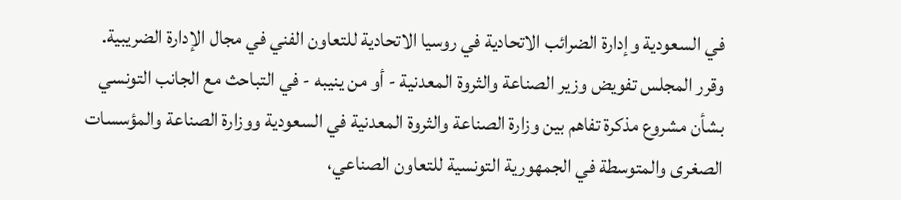في السعودية وإدارة الضرائب الاتحادية في روسيا الاتحادية للتعاون الفني في مجال الإدارة الضريبية.
وقرر المجلس تفويض وزير الصناعة والثروة المعدنية - أو من ينيبه - في التباحث مع الجانب التونسي بشأن مشروع مذكرة تفاهم بين وزارة الصناعة والثروة المعدنية في السعودية ووزارة الصناعة والمؤسسات الصغرى والمتوسطة في الجمهورية التونسية للتعاون الصناعي،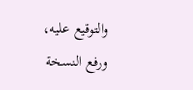والتوقيع عليه، ورفع النسخة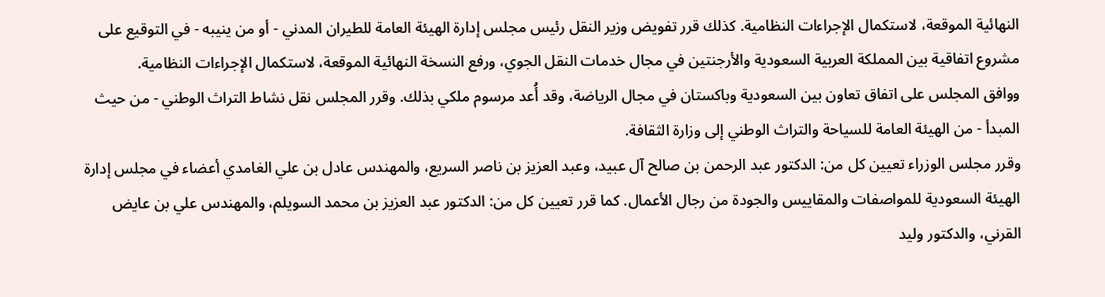النهائية الموقعة، لاستكمال الإجراءات النظامية. كذلك قرر تفويض وزير النقل رئيس مجلس إدارة الهيئة العامة للطيران المدني - أو من ينيبه - في التوقيع على مشروع اتفاقية بين المملكة العربية السعودية والأرجنتين في مجال خدمات النقل الجوي، ورفع النسخة النهائية الموقعة، لاستكمال الإجراءات النظامية.
ووافق المجلس على اتفاق تعاون بين السعودية وباكستان في مجال الرياضة، وقد أُعد مرسوم ملكي بذلك. وقرر المجلس نقل نشاط التراث الوطني - من حيث المبدأ - من الهيئة العامة للسياحة والتراث الوطني إلى وزارة الثقافة.
وقرر مجلس الوزراء تعيين كل من: الدكتور عبد الرحمن بن صالح آل عبيد، وعبد العزيز بن ناصر السريع، والمهندس عادل بن علي الغامدي أعضاء في مجلس إدارة الهيئة السعودية للمواصفات والمقاييس والجودة من رجال الأعمال. كما قرر تعيين كل من: الدكتور عبد العزيز بن محمد السويلم، والمهندس علي بن عايض القرني، والدكتور وليد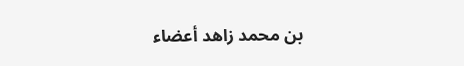بن محمد زاهد أعضاء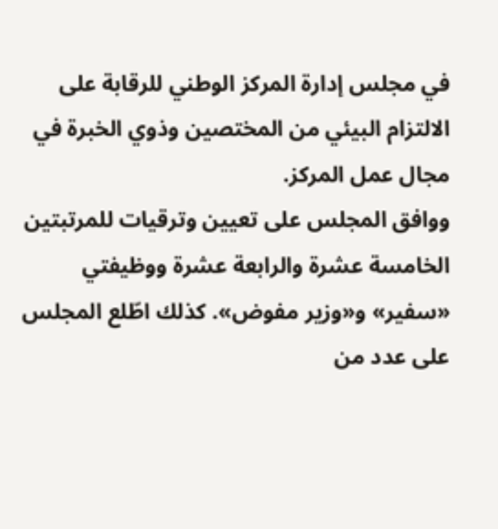في مجلس إدارة المركز الوطني للرقابة على الالتزام البيئي من المختصين وذوي الخبرة في مجال عمل المركز.
ووافق المجلس على تعيين وترقيات للمرتبتين الخامسة عشرة والرابعة عشرة ووظيفتي «سفير» و«وزير مفوض». كذلك اطّلع المجلس على عدد من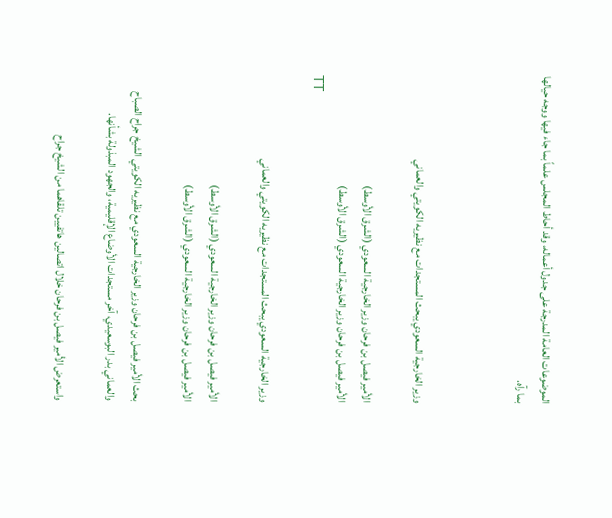الموضوعات العامة المدرجة على جدول أعماله، وقد أحاط المجلس علماً بما جاء فيها ووجه حيالها بما رآه.



وزير الخارجية السعودي يبحث المستجدات مع نظيريه الكويتي والعماني

الأمير فيصل بن فرحان وزير الخارجية السعودي (الشرق الأوسط)
الأمير فيصل بن فرحان وزير الخارجية السعودي (الشرق الأوسط)
TT

وزير الخارجية السعودي يبحث المستجدات مع نظيريه الكويتي والعماني

الأمير فيصل بن فرحان وزير الخارجية السعودي (الشرق الأوسط)
الأمير فيصل بن فرحان وزير الخارجية السعودي (الشرق الأوسط)

بحث الأمير فيصل بن فرحان وزير الخارجية السعودي مع نظيريه الكويتي الشيخ جراح الصباح والعماني بدر البوسعيدي، آخر مستجدات الأوضاع الإقليمية، والجهود المبذولة بشأنها.

واستعرض الأمير فيصل بن فرحان خلال اتصالين هاتفيين تلقاهما من الشيخ جراح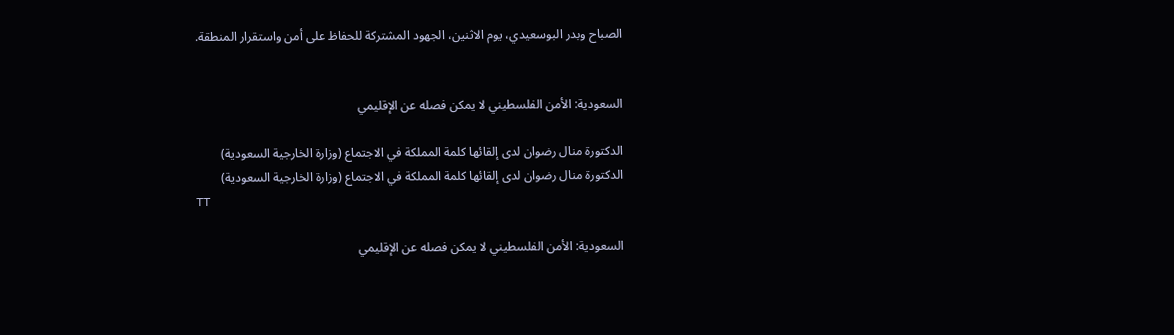الصباح وبدر البوسعيدي، يوم الاثنين، الجهود المشتركة للحفاظ على أمن واستقرار المنطقة.


السعودية: الأمن الفلسطيني لا يمكن فصله عن الإقليمي

الدكتورة منال رضوان لدى إلقائها كلمة المملكة في الاجتماع (وزارة الخارجية السعودية)
الدكتورة منال رضوان لدى إلقائها كلمة المملكة في الاجتماع (وزارة الخارجية السعودية)
TT

السعودية: الأمن الفلسطيني لا يمكن فصله عن الإقليمي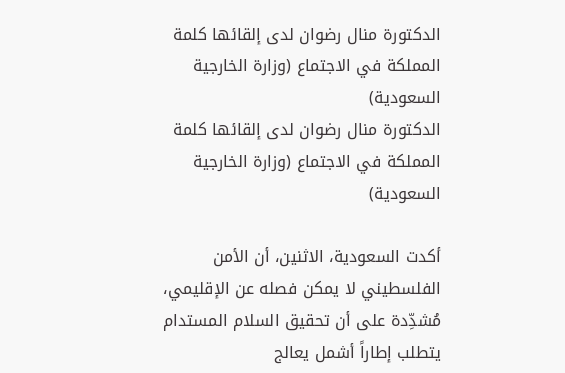الدكتورة منال رضوان لدى إلقائها كلمة المملكة في الاجتماع (وزارة الخارجية السعودية)
الدكتورة منال رضوان لدى إلقائها كلمة المملكة في الاجتماع (وزارة الخارجية السعودية)

أكدت السعودية، الاثنين، أن الأمن الفلسطيني لا يمكن فصله عن الإقليمي، مُشدِّدة على أن تحقيق السلام المستدام يتطلب إطاراً أشمل يعالج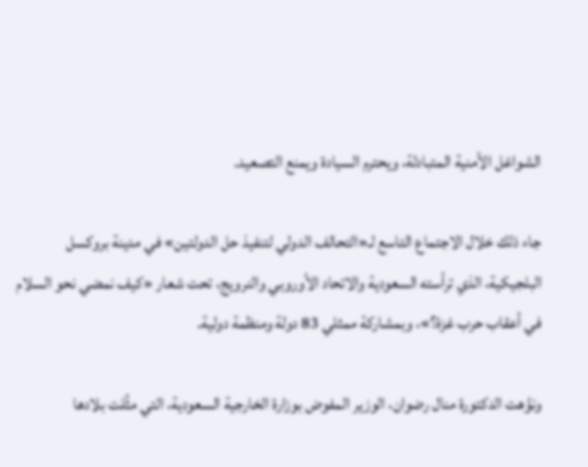الشواغل الأمنية المتبادلة، ويحترم السيادة ويمنع التصعيد.

جاء ذلك خلال الاجتماع التاسع لـ«التحالف الدولي لتنفيذ حل الدولتين» في مدينة بروكسل البلجيكية، الذي ترأسته السعودية والاتحاد الأوروبي والنرويج، تحت شعار «كيف نمضي نحو السلام في أعقاب حرب غزة؟»، وبمشاركة ممثلي 83 دولة ومنظمة دولية.

ونوَّهت الدكتورة منال رضوان، الوزير المفوض بوزارة الخارجية السعودية، التي مثَّلت بلادها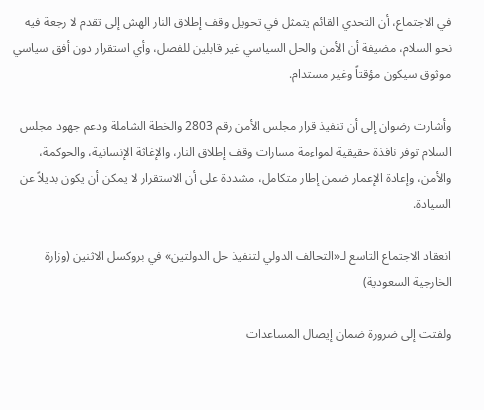في الاجتماع، أن التحدي القائم يتمثل في تحويل وقف إطلاق النار الهش إلى تقدم لا رجعة فيه نحو السلام، مضيفة أن الأمن والحل السياسي غير قابلين للفصل، وأي استقرار دون أفق سياسي موثوق سيكون مؤقتاً وغير مستدام.

وأشارت رضوان إلى أن تنفيذ قرار مجلس الأمن رقم 2803 والخطة الشاملة ودعم جهود مجلس السلام توفر نافذة حقيقية لمواءمة مسارات وقف إطلاق النار، والإغاثة الإنسانية، والحوكمة، والأمن، وإعادة الإعمار ضمن إطار متكامل، مشددة على أن الاستقرار لا يمكن أن يكون بديلاً عن السيادة.

انعقاد الاجتماع التاسع لـ«التحالف الدولي لتنفيذ حل الدولتين» في بروكسل الاثنين (وزارة الخارجية السعودية)

ولفتت إلى ضرورة ضمان إيصال المساعدات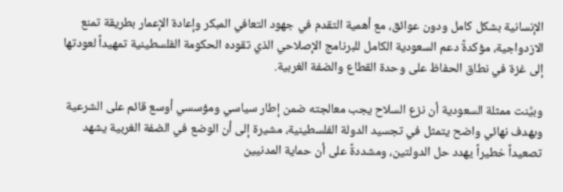الإنسانية بشكل كامل ودون عوائق، مع أهمية التقدم في جهود التعافي المبكر وإعادة الإعمار بطريقة تمنع الازدواجية، مؤكدةً دعم السعودية الكامل للبرنامج الإصلاحي الذي تقوده الحكومة الفلسطينية تمهيداً لعودتها إلى غزة في نطاق الحفاظ على وحدة القطاع والضفة الغربية.

وبيَّنت ممثلة السعودية أن نزع السلاح يجب معالجته ضمن إطار سياسي ومؤسسي أوسع قائم على الشرعية وبهدف نهائي واضح يتمثل في تجسيد الدولة الفلسطينية، مشيرة إلى أن الوضع في الضفة الغربية يشهد تصعيداً خطيراً يهدد حل الدولتين، ومشددةً على أن حماية المدنيين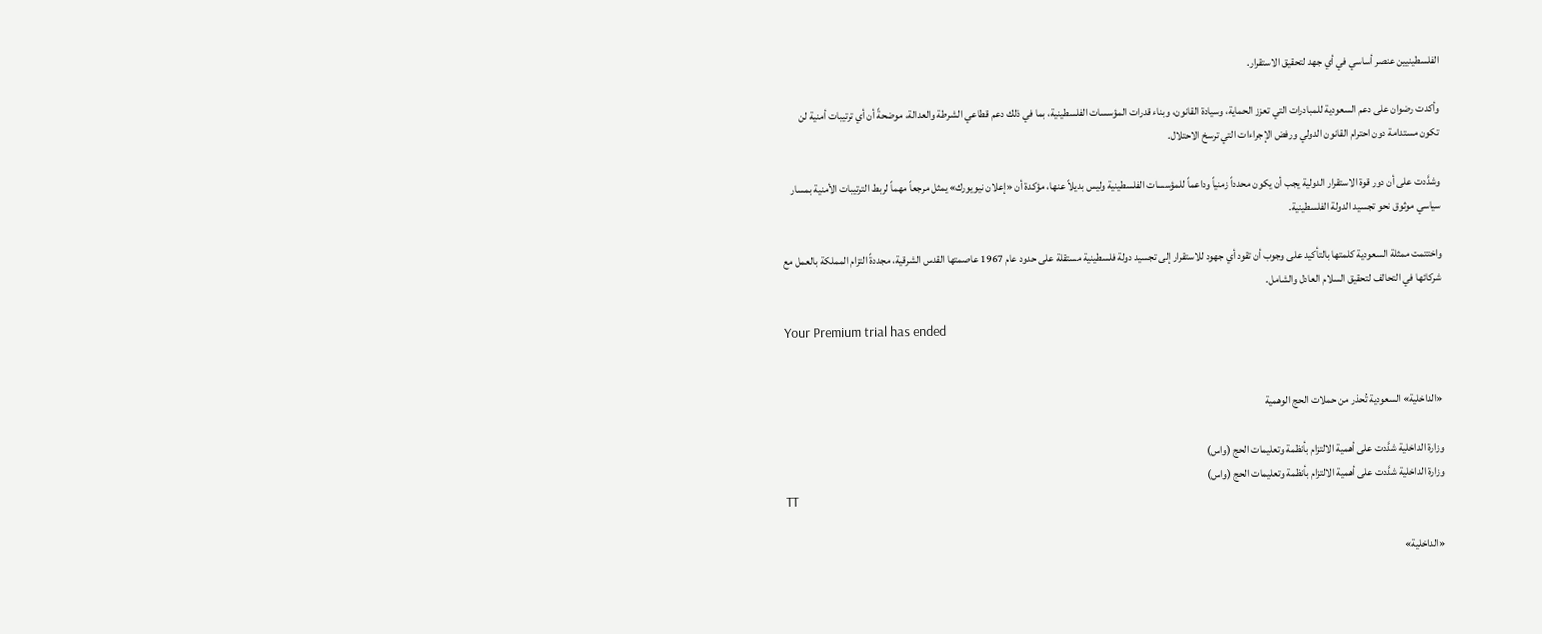الفلسطينيين عنصر أساسي في أي جهد لتحقيق الاستقرار.

وأكدت رضوان على دعم السعودية للمبادرات التي تعزز الحماية، وسيادة القانون، وبناء قدرات المؤسسات الفلسطينية، بما في ذلك دعم قطاعي الشرطة والعدالة، موضحةً أن أي ترتيبات أمنية لن تكون مستدامة دون احترام القانون الدولي ورفض الإجراءات التي ترسخ الاحتلال.

وشدَّدت على أن دور قوة الاستقرار الدولية يجب أن يكون محدداً زمنياً وداعماً للمؤسسات الفلسطينية وليس بديلاً عنها، مؤكدة أن «إعلان نيويورك» يمثل مرجعاً مهماً لربط الترتيبات الأمنية بمسار سياسي موثوق نحو تجسيد الدولة الفلسطينية.

واختتمت ممثلة السعودية كلمتها بالتأكيد على وجوب أن تقود أي جهود للاستقرار إلى تجسيد دولة فلسطينية مستقلة على حدود عام 1967 عاصمتها القدس الشرقية، مجددةً التزام المملكة بالعمل مع شركائها في التحالف لتحقيق السلام العادل والشامل.

Your Premium trial has ended


«الداخلية» السعودية تُحذر من حملات الحج الوهمية

وزارة الداخلية شدَّدت على أهمية الالتزام بأنظمة وتعليمات الحج (واس)
وزارة الداخلية شدَّدت على أهمية الالتزام بأنظمة وتعليمات الحج (واس)
TT

«الداخلية»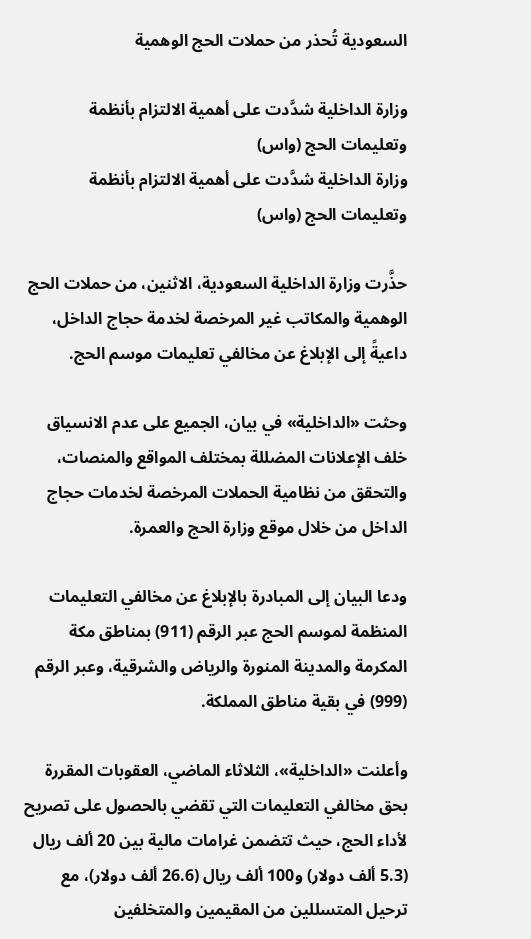السعودية تُحذر من حملات الحج الوهمية

وزارة الداخلية شدَّدت على أهمية الالتزام بأنظمة وتعليمات الحج (واس)
وزارة الداخلية شدَّدت على أهمية الالتزام بأنظمة وتعليمات الحج (واس)

حذَّرت وزارة الداخلية السعودية، الاثنين، من حملات الحج الوهمية والمكاتب غير المرخصة لخدمة حجاج الداخل، داعيةً إلى الإبلاغ عن مخالفي تعليمات موسم الحج.

وحثت «الداخلية» في بيان، الجميع على عدم الانسياق خلف الإعلانات المضللة بمختلف المواقع والمنصات، والتحقق من نظامية الحملات المرخصة لخدمات حجاج الداخل من خلال موقع وزارة الحج والعمرة.

ودعا البيان إلى المبادرة بالإبلاغ عن مخالفي التعليمات المنظمة لموسم الحج عبر الرقم (911) بمناطق مكة المكرمة والمدينة المنورة والرياض والشرقية، وعبر الرقم (999) في بقية مناطق المملكة.

وأعلنت «الداخلية»، الثلاثاء الماضي، العقوبات المقررة بحق مخالفي التعليمات التي تقضي بالحصول على تصريح لأداء الحج، حيث تتضمن غرامات مالية بين 20 ألف ريال (5.3 ألف دولار) و100 ألف ريال (26.6 ألف دولار)، مع ترحيل المتسللين من المقيمين والمتخلفين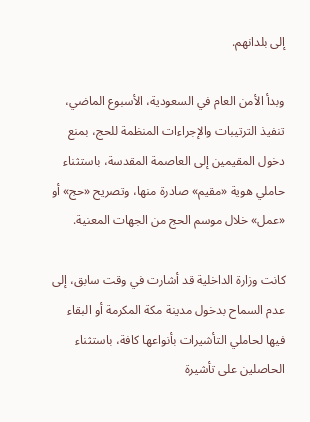إلى بلدانهم.

وبدأ الأمن العام في السعودية، الأسبوع الماضي، تنفيذ الترتيبات والإجراءات المنظمة للحج، بمنع دخول المقيمين إلى العاصمة المقدسة، باستثناء حاملي هوية «مقيم» صادرة منها، وتصريح «حج» أو «عمل» خلال موسم الحج من الجهات المعنية.

كانت وزارة الداخلية قد أشارت في وقت سابق، إلى عدم السماح بدخول مدينة مكة المكرمة أو البقاء فيها لحاملي التأشيرات بأنواعها كافة، باستثناء الحاصلين على تأشيرة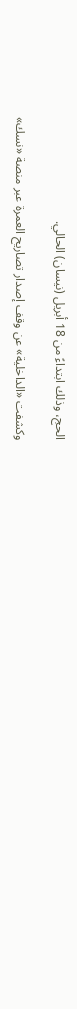الحج، وذلك ابتداءً من 18 أبريل (نيسان) الحالي.

وكشفت «الداخلية» عن وقف إصدار تصاريح العمرة عبر منصة «نسك»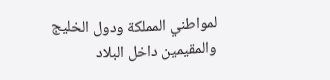لمواطني المملكة ودول الخليج والمقيمين داخل البلاد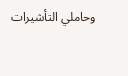وحاملي التأشيرات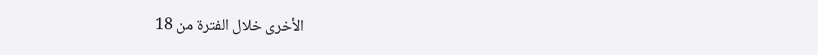الأخرى خلال الفترة من 18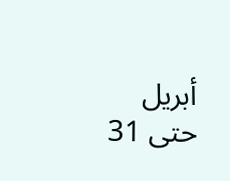أبريل حتى 31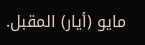مايو (أيار) المقبل.